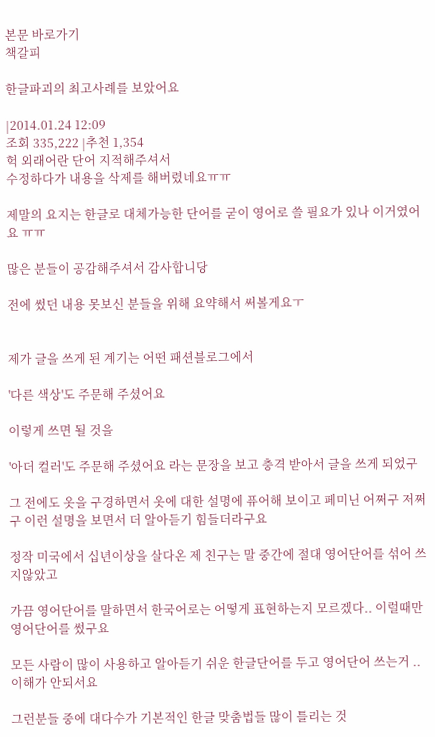본문 바로가기
책갈피

한글파괴의 최고사례를 보았어요

|2014.01.24 12:09
조회 335,222 |추천 1,354
헉 외래어란 단어 지적해주셔서
수정하다가 내용을 삭제를 해버렸네요ㅠㅠ

제말의 요지는 한글로 대체가능한 단어를 굳이 영어로 쓸 필요가 있나 이거였어요 ㅠㅠ

많은 분들이 공감해주셔서 감사합니당

전에 썼던 내용 못보신 분들을 위해 요약해서 써볼게요ㅜ


제가 글을 쓰게 된 계기는 어떤 패션블로그에서

'다른 색상'도 주문해 주셨어요

이렇게 쓰면 될 것을

'아더 컬러'도 주문해 주셨어요 라는 문장을 보고 충격 받아서 글을 쓰게 되었구

그 전에도 옷을 구경하면서 옷에 대한 설명에 퓨어해 보이고 페미닌 어쩌구 저쩌구 이런 설명을 보면서 더 알아듣기 힘들더라구요

정작 미국에서 십년이상을 살다온 제 친구는 말 중간에 절대 영어단어를 섞어 쓰지않았고

가끔 영어단어를 말하면서 한국어로는 어떻게 표현하는지 모르겠다.. 이럴때만 영어단어를 썼구요

모든 사람이 많이 사용하고 알아듣기 쉬운 한글단어를 두고 영어단어 쓰는거 .. 이해가 안되서요

그런분들 중에 대다수가 기본적인 한글 맞춤법들 많이 틀리는 것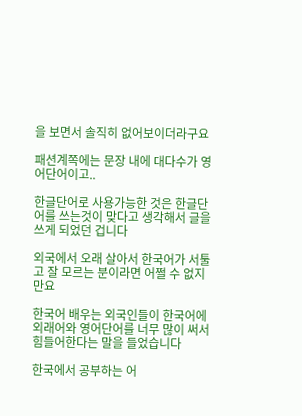을 보면서 솔직히 없어보이더라구요

패션계쪽에는 문장 내에 대다수가 영어단어이고..

한글단어로 사용가능한 것은 한글단어를 쓰는것이 맞다고 생각해서 글을 쓰게 되었던 겁니다

외국에서 오래 살아서 한국어가 서툴고 잘 모르는 분이라면 어쩔 수 없지만요

한국어 배우는 외국인들이 한국어에 외래어와 영어단어를 너무 많이 써서 힘들어한다는 말을 들었습니다

한국에서 공부하는 어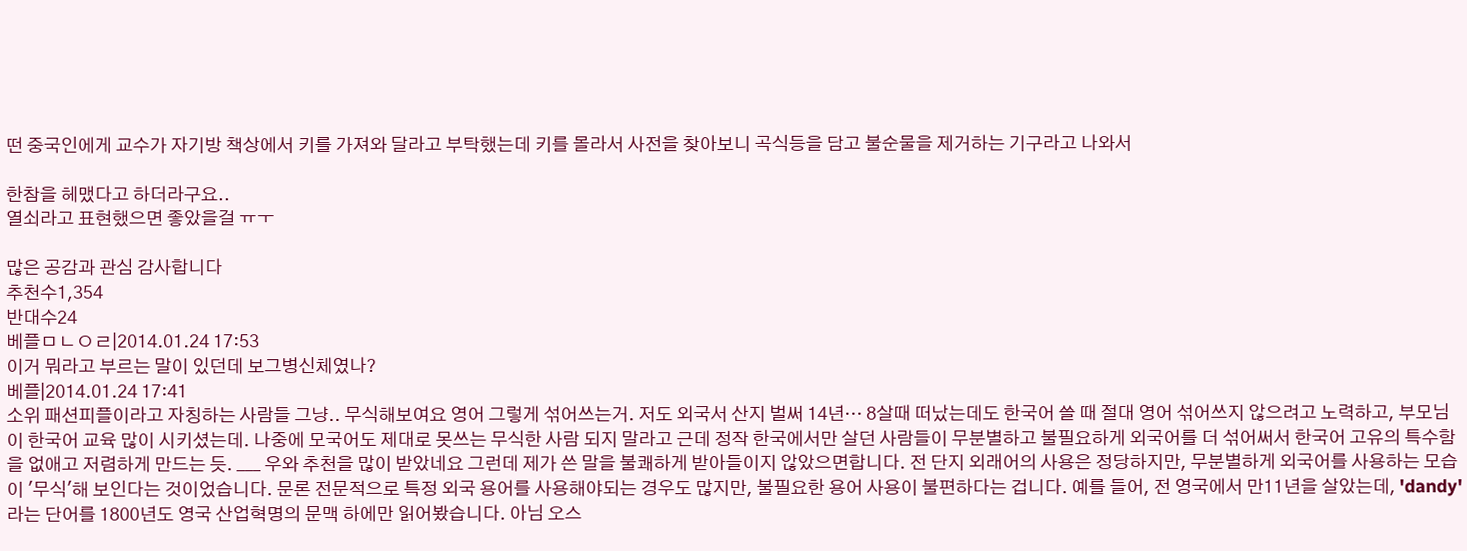떤 중국인에게 교수가 자기방 책상에서 키를 가져와 달라고 부탁했는데 키를 몰라서 사전을 찾아보니 곡식등을 담고 불순물을 제거하는 기구라고 나와서

한참을 헤맸다고 하더라구요..
열쇠라고 표현했으면 좋았을걸 ㅠㅜ

많은 공감과 관심 감사합니다
추천수1,354
반대수24
베플ㅁㄴㅇㄹ|2014.01.24 17:53
이거 뭐라고 부르는 말이 있던데 보그병신체였나?
베플|2014.01.24 17:41
소위 패션피플이라고 자칭하는 사람들 그냥.. 무식해보여요 영어 그렇게 섞어쓰는거. 저도 외국서 산지 벌써 14년… 8살때 떠났는데도 한국어 쓸 때 절대 영어 섞어쓰지 않으려고 노력하고, 부모님이 한국어 교육 많이 시키셨는데. 나중에 모국어도 제대로 못쓰는 무식한 사람 되지 말라고 근데 정작 한국에서만 살던 사람들이 무분별하고 불필요하게 외국어를 더 섞어써서 한국어 고유의 특수함을 없애고 저렴하게 만드는 듯. ___ 우와 추천을 많이 받았네요 그런데 제가 쓴 말을 불쾌하게 받아들이지 않았으면합니다. 전 단지 외래어의 사용은 정당하지만, 무분별하게 외국어를 사용하는 모습이 '무식'해 보인다는 것이었습니다. 문론 전문적으로 특정 외국 용어를 사용해야되는 경우도 많지만, 불필요한 용어 사용이 불편하다는 겁니다. 예를 들어, 전 영국에서 만11년을 살았는데, 'dandy'라는 단어를 1800년도 영국 산업혁명의 문맥 하에만 읽어봤습니다. 아님 오스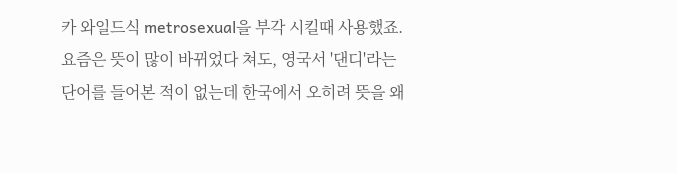카 와일드식 metrosexual을 부각 시킬때 사용했죠. 요즘은 뜻이 많이 바뀌었다 쳐도, 영국서 '댄디'라는 단어를 들어본 적이 없는데 한국에서 오히려 뜻을 왜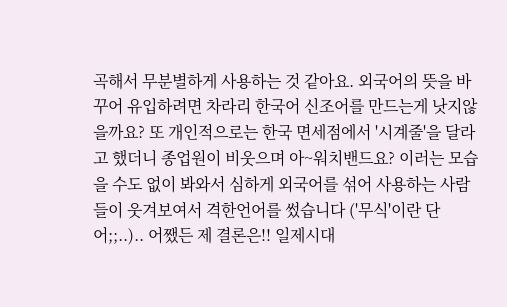곡해서 무분별하게 사용하는 것 같아요. 외국어의 뜻을 바꾸어 유입하려면 차라리 한국어 신조어를 만드는게 낫지않을까요? 또 개인적으로는 한국 면세점에서 '시계줄'을 달라고 했더니 종업원이 비웃으며 아~워치밴드요? 이러는 모습을 수도 없이 봐와서 심하게 외국어를 섞어 사용하는 사람들이 웃겨보여서 격한언어를 썼습니다 ('무식'이란 단어;;..).. 어쨌든 제 결론은!! 일제시대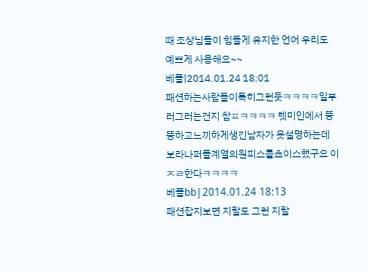때 조상님들이 힘들게 유지한 언어 우리도 예쁘게 사용해요~~
베플|2014.01.24 18:01
패션하는사람들이특히그런듯ㅋㅋㅋㅋ일부러그러는건지 참ㅍㅋㅋㅋㅋ 렛미인에서 뚱뚱하고느끼하게생긴남자가 옷설명하는데 보라나퍼플계열의원피스를쵸이스했구요 이ㅈㄹ한다ㅋㅋㅋㅋ
베플bb|2014.01.24 18:13
패션잡지보면 지랄도 그런 지랄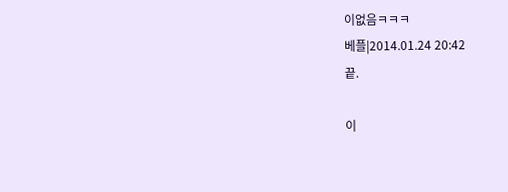이없음ㅋㅋㅋ
베플|2014.01.24 20:42
끝.

이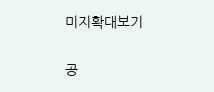미지확대보기

공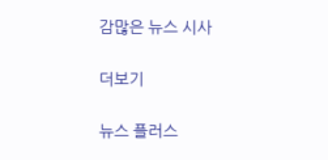감많은 뉴스 시사

더보기

뉴스 플러스